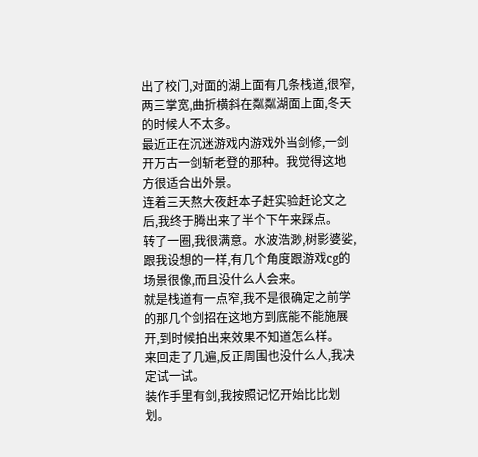出了校门,对面的湖上面有几条栈道,很窄,两三掌宽,曲折横斜在粼粼湖面上面,冬天的时候人不太多。
最近正在沉迷游戏内游戏外当剑修,一剑开万古一剑斩老登的那种。我觉得这地方很适合出外景。
连着三天熬大夜赶本子赶实验赶论文之后,我终于腾出来了半个下午来踩点。
转了一圈,我很满意。水波浩渺,树影婆娑,跟我设想的一样,有几个角度跟游戏cg的场景很像,而且没什么人会来。
就是栈道有一点窄,我不是很确定之前学的那几个剑招在这地方到底能不能施展开,到时候拍出来效果不知道怎么样。
来回走了几遍,反正周围也没什么人,我决定试一试。
装作手里有剑,我按照记忆开始比比划划。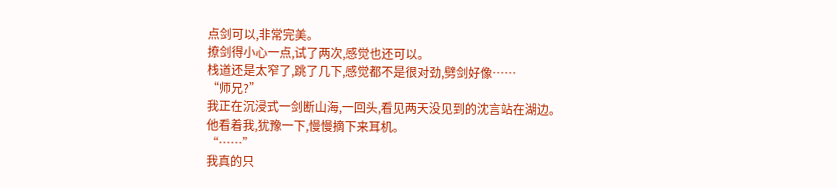点剑可以,非常完美。
撩剑得小心一点,试了两次,感觉也还可以。
栈道还是太窄了,跳了几下,感觉都不是很对劲,劈剑好像……
“师兄?”
我正在沉浸式一剑断山海,一回头,看见两天没见到的沈言站在湖边。
他看着我,犹豫一下,慢慢摘下来耳机。
“……”
我真的只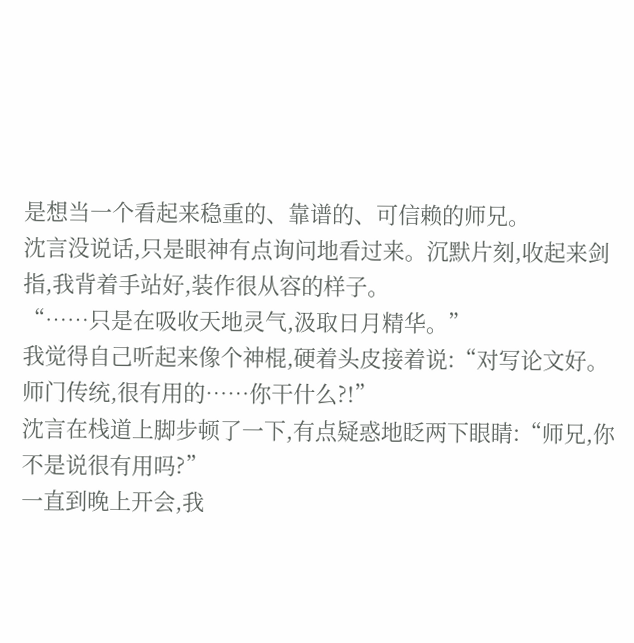是想当一个看起来稳重的、靠谱的、可信赖的师兄。
沈言没说话,只是眼神有点询问地看过来。沉默片刻,收起来剑指,我背着手站好,装作很从容的样子。
“……只是在吸收天地灵气,汲取日月精华。”
我觉得自己听起来像个神棍,硬着头皮接着说:“对写论文好。师门传统,很有用的……你干什么?!”
沈言在栈道上脚步顿了一下,有点疑惑地眨两下眼睛:“师兄,你不是说很有用吗?”
一直到晚上开会,我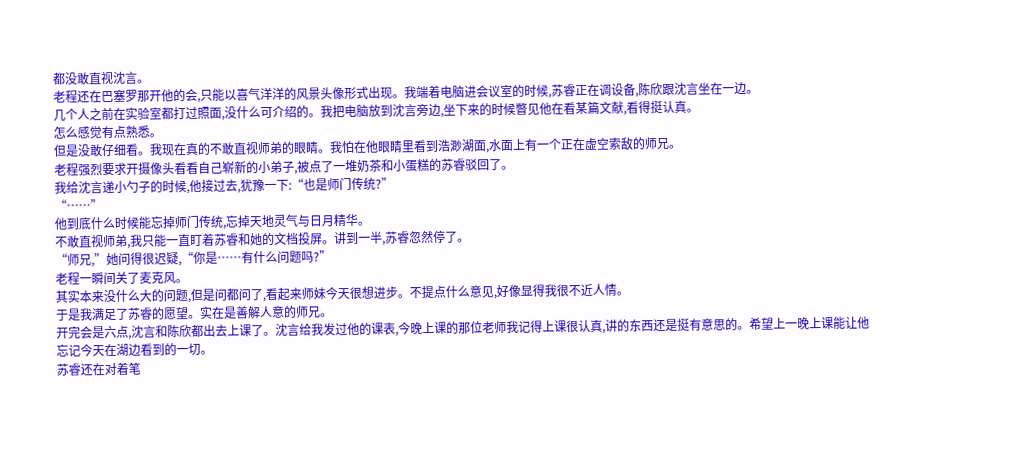都没敢直视沈言。
老程还在巴塞罗那开他的会,只能以喜气洋洋的风景头像形式出现。我端着电脑进会议室的时候,苏睿正在调设备,陈欣跟沈言坐在一边。
几个人之前在实验室都打过照面,没什么可介绍的。我把电脑放到沈言旁边,坐下来的时候瞥见他在看某篇文献,看得挺认真。
怎么感觉有点熟悉。
但是没敢仔细看。我现在真的不敢直视师弟的眼睛。我怕在他眼睛里看到浩渺湖面,水面上有一个正在虚空索敌的师兄。
老程强烈要求开摄像头看看自己崭新的小弟子,被点了一堆奶茶和小蛋糕的苏睿驳回了。
我给沈言递小勺子的时候,他接过去,犹豫一下:“也是师门传统?”
“……”
他到底什么时候能忘掉师门传统,忘掉天地灵气与日月精华。
不敢直视师弟,我只能一直盯着苏睿和她的文档投屏。讲到一半,苏睿忽然停了。
“师兄,”她问得很迟疑,“你是……有什么问题吗?”
老程一瞬间关了麦克风。
其实本来没什么大的问题,但是问都问了,看起来师妹今天很想进步。不提点什么意见,好像显得我很不近人情。
于是我满足了苏睿的愿望。实在是善解人意的师兄。
开完会是六点,沈言和陈欣都出去上课了。沈言给我发过他的课表,今晚上课的那位老师我记得上课很认真,讲的东西还是挺有意思的。希望上一晚上课能让他忘记今天在湖边看到的一切。
苏睿还在对着笔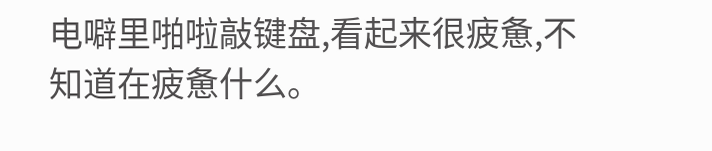电噼里啪啦敲键盘,看起来很疲惫,不知道在疲惫什么。